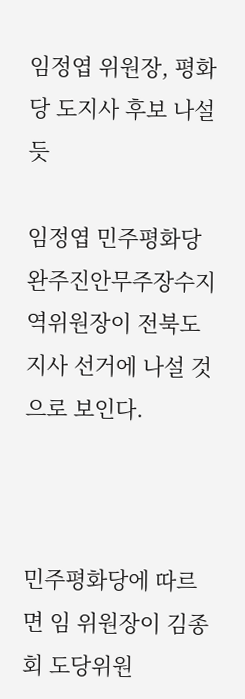임정엽 위원장, 평화당 도지사 후보 나설 듯

임정엽 민주평화당 완주진안무주장수지역위원장이 전북도지사 선거에 나설 것으로 보인다.



민주평화당에 따르면 임 위원장이 김종회 도당위원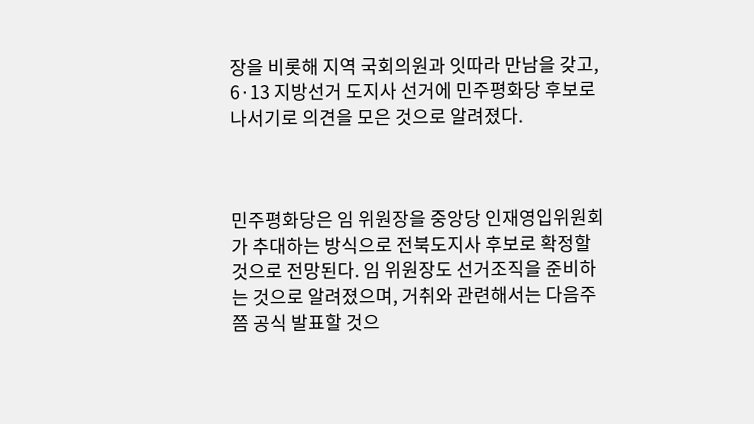장을 비롯해 지역 국회의원과 잇따라 만남을 갖고, 6·13 지방선거 도지사 선거에 민주평화당 후보로 나서기로 의견을 모은 것으로 알려졌다.



민주평화당은 임 위원장을 중앙당 인재영입위원회가 추대하는 방식으로 전북도지사 후보로 확정할 것으로 전망된다. 임 위원장도 선거조직을 준비하는 것으로 알려졌으며, 거취와 관련해서는 다음주 쯤 공식 발표할 것으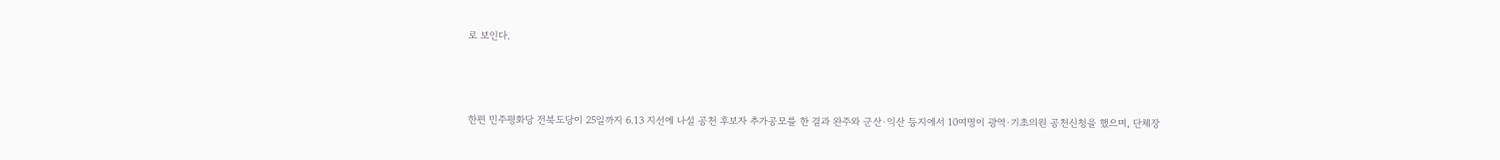로 보인다.



한편 민주평화당 전북도당이 25일까지 6.13 지선에 나설 공천 후보자 추가공모를 한 결과 완주와 군산·익산 등지에서 10여명이 광역·기초의원 공천신청을 했으며, 단체장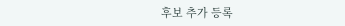후보 추가 등록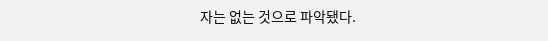자는 없는 것으로 파악됐다.